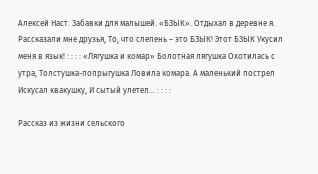Алексей Наст. Забавки для малышей. «БЗЫК». Отдыхал в деревне я. Рассказали мне друзья, То, что слепень – это БЗЫК! Этот БЗЫК Укусил меня в язык! : : : : «Лягушка и комар» Болотная лягушка Охотилась с утра, Толстушка-попрыгушка Ловила комара. А маленький пострел Искусал квакушку, И сытый улетел… : : : :

Рассказ из жизни сельского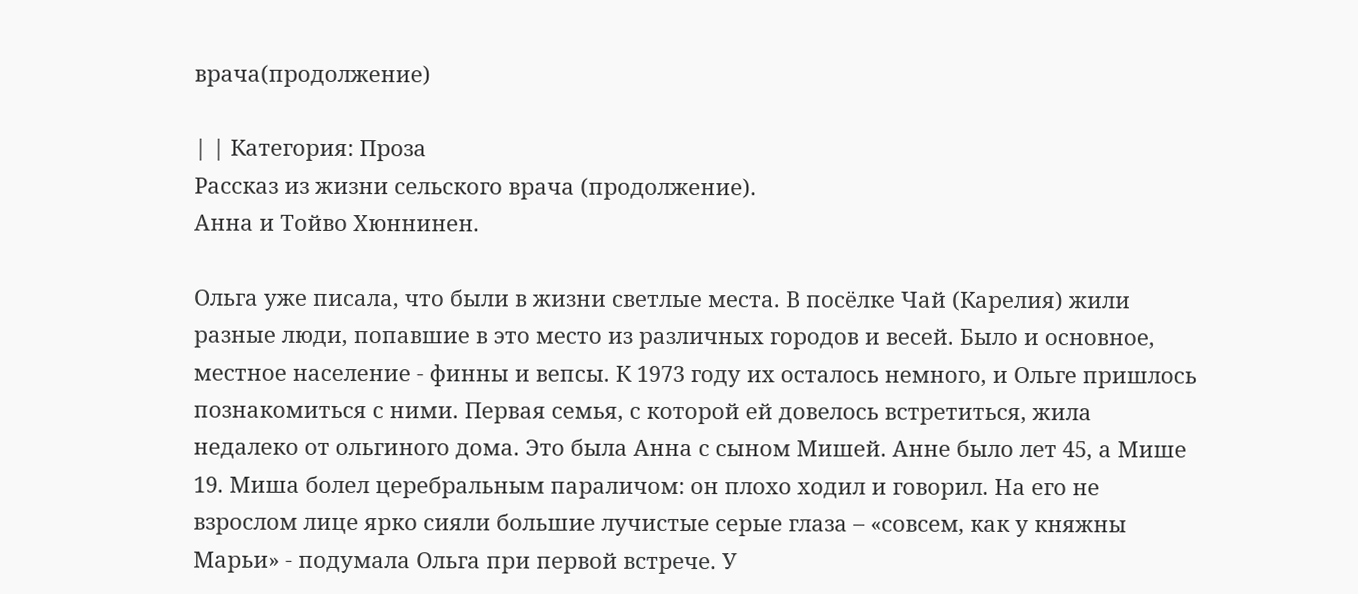врача(продолжение)

| | Категория: Проза
Рассказ из жизни сельского врача (продолжение).
Анна и Тойво Хюннинен.

Ольга уже писала, что были в жизни светлые места. В посёлке Чай (Карелия) жили разные люди, попавшие в это место из различных городов и весей. Было и основное, местное население - финны и вепсы. К 1973 году их осталось немного, и Ольге пришлось познакомиться с ними. Первая семья, с которой ей довелось встретиться, жила недалеко от ольгиного дома. Это была Анна с сыном Мишей. Анне было лет 45, а Мише 19. Миша болел церебральным параличом: он плохо ходил и говорил. На его не взрослом лице ярко сияли большие лучистые серые глаза – «совсем, как у княжны Марьи» - подумала Ольга при первой встрече. У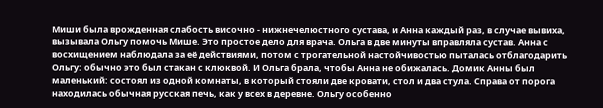Миши была врожденная слабость височно - нижнечелюстного сустава, и Анна каждый раз, в случае вывиха, вызывала Ольгу помочь Мише. Это простое дело для врача. Ольга в две минуты вправляла сустав. Анна с восхищением наблюдала за её действиями, потом с трогательной настойчивостью пыталась отблагодарить Ольгу: обычно это был стакан с клюквой. И Ольга брала, чтобы Анна не обижалась. Домик Анны был маленький: состоял из одной комнаты, в который стояли две кровати, стол и два стула. Справа от порога находилась обычная русская печь, как у всех в деревне. Ольгу особенно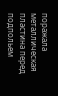поражала металлическая пластина перед подпольем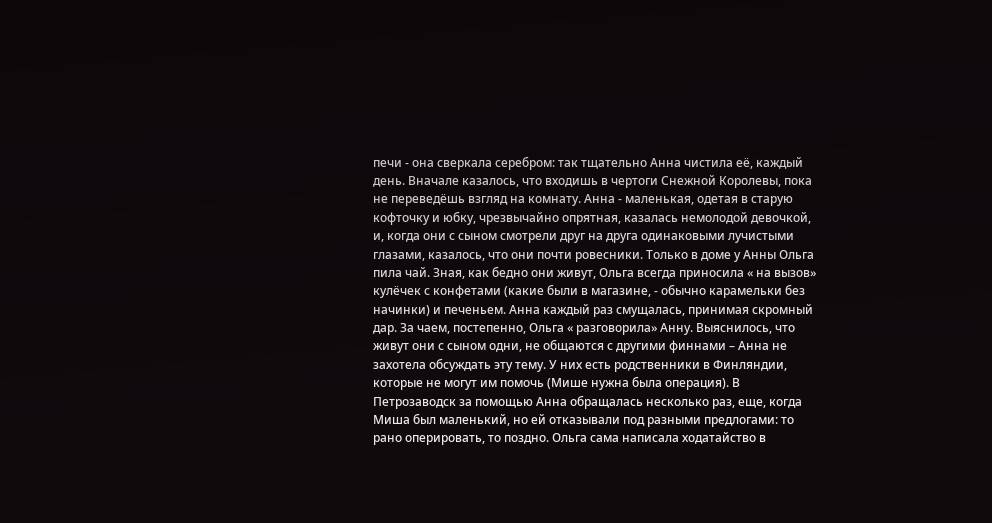печи - она сверкала серебром: так тщательно Анна чистила её, каждый день. Вначале казалось, что входишь в чертоги Снежной Королевы, пока не переведёшь взгляд на комнату. Анна - маленькая, одетая в старую кофточку и юбку, чрезвычайно опрятная, казалась немолодой девочкой, и, когда они с сыном смотрели друг на друга одинаковыми лучистыми глазами, казалось, что они почти ровесники. Только в доме у Анны Ольга пила чай. Зная, как бедно они живут, Ольга всегда приносила « на вызов» кулёчек с конфетами (какие были в магазине, - обычно карамельки без начинки) и печеньем. Анна каждый раз смущалась, принимая скромный дар. За чаем, постепенно, Ольга « разговорила» Анну. Выяснилось, что живут они с сыном одни, не общаются с другими финнами – Анна не захотела обсуждать эту тему. У них есть родственники в Финляндии, которые не могут им помочь (Мише нужна была операция). В Петрозаводск за помощью Анна обращалась несколько раз, еще, когда Миша был маленький, но ей отказывали под разными предлогами: то рано оперировать, то поздно. Ольга сама написала ходатайство в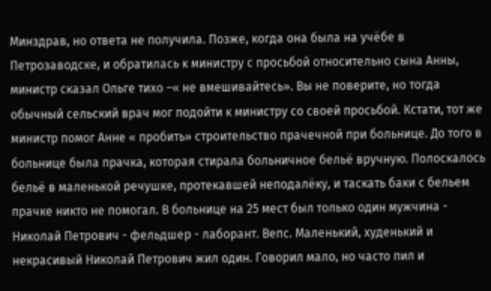Минздрав, но ответа не получила. Позже, когда она была на учёбе в Петрозаводске, и обратилась к министру с просьбой относительно сына Анны, министр сказал Ольге тихо –« не вмешивайтесь». Вы не поверите, но тогда обычный сельский врач мог подойти к министру со своей просьбой. Кстати, тот же министр помог Анне « пробить» строительство прачечной при больнице. До того в больнице была прачка, которая стирала больничное бельё вручную. Полоскалось бельё в маленькой речушке, протекавшей неподалёку, и таскать баки с бельем прачке никто не помогал. В больнице на 25 мест был только один мужчина - Николай Петрович - фельдшер - лаборант. Вепс. Маленький, худенький и некрасивый Николай Петрович жил один. Говорил мало, но часто пил и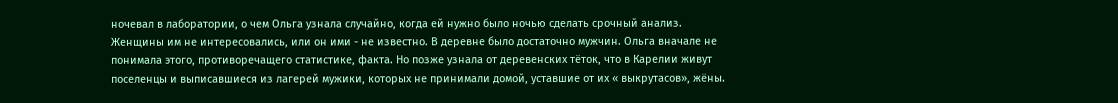ночевал в лаборатории, о чем Ольга узнала случайно, когда ей нужно было ночью сделать срочный анализ. Женщины им не интересовались, или он ими - не известно. В деревне было достаточно мужчин. Ольга вначале не понимала этого, противоречащего статистике, факта. Но позже узнала от деревенских тёток, что в Карелии живут поселенцы и выписавшиеся из лагерей мужики, которых не принимали домой, уставшие от их « выкрутасов», жёны.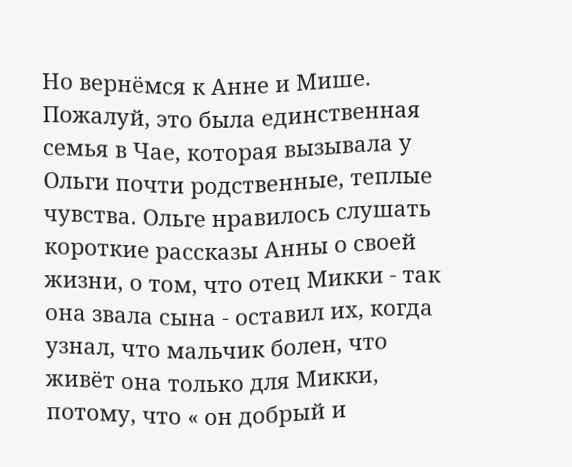Но вернёмся к Анне и Мише. Пожалуй, это была единственная семья в Чае, которая вызывала у Ольги почти родственные, теплые чувства. Ольге нравилось слушать короткие рассказы Анны о своей жизни, о том, что отец Микки - так она звала сына - оставил их, когда узнал, что мальчик болен, что живёт она только для Микки, потому, что « он добрый и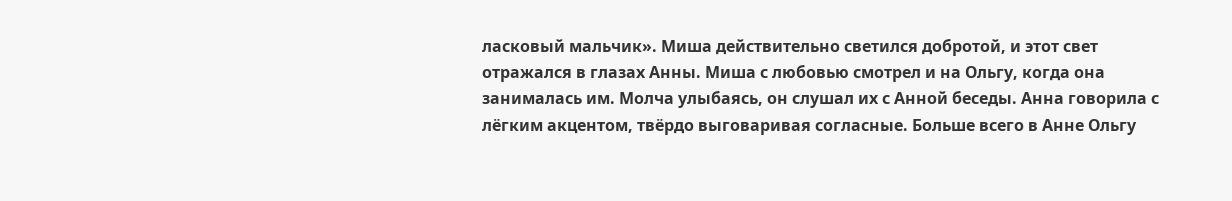ласковый мальчик». Миша действительно светился добротой, и этот свет отражался в глазах Анны. Миша с любовью смотрел и на Ольгу, когда она занималась им. Молча улыбаясь, он слушал их с Анной беседы. Анна говорила с лёгким акцентом, твёрдо выговаривая согласные. Больше всего в Анне Ольгу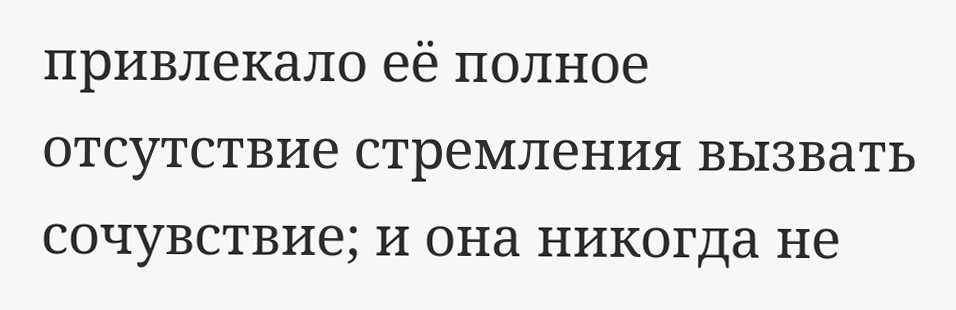привлекало её полное отсутствие стремления вызвать сочувствие; и она никогда не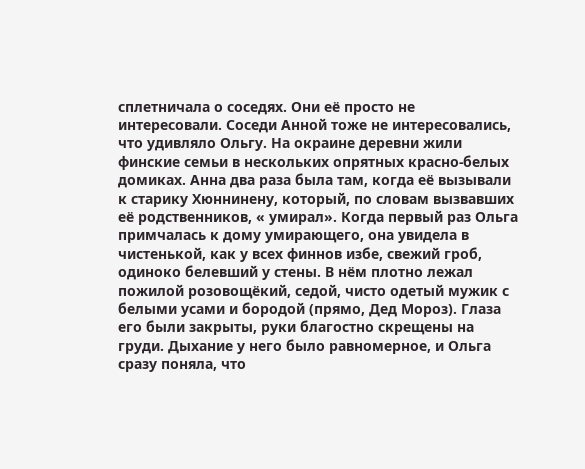сплетничала о соседях. Они её просто не интересовали. Соседи Анной тоже не интересовались, что удивляло Ольгу. На окраине деревни жили финские семьи в нескольких опрятных красно-белых домиках. Анна два раза была там, когда её вызывали к старику Хюннинену, который, по словам вызвавших её родственников, « умирал». Когда первый раз Ольга примчалась к дому умирающего, она увидела в чистенькой, как у всех финнов избе, свежий гроб, одиноко белевший у стены. В нём плотно лежал пожилой розовощёкий, седой, чисто одетый мужик с белыми усами и бородой (прямо, Дед Мороз). Глаза его были закрыты, руки благостно скрещены на груди. Дыхание у него было равномерное, и Ольга сразу поняла, что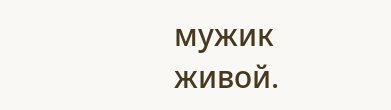мужик живой.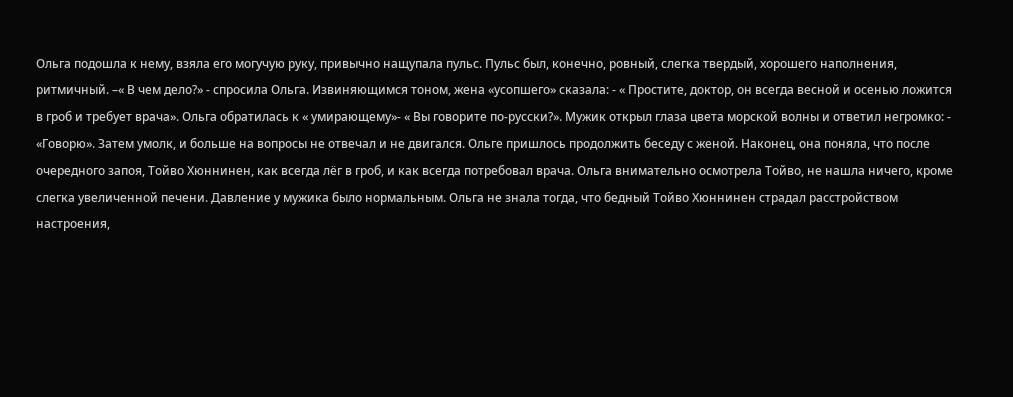Ольга подошла к нему, взяла его могучую руку, привычно нащупала пульс. Пульс был, конечно, ровный, слегка твердый, хорошего наполнения, ритмичный. –« В чем дело?» - спросила Ольга. Извиняющимся тоном, жена «усопшего» сказала: - « Простите, доктор, он всегда весной и осенью ложится в гроб и требует врача». Ольга обратилась к « умирающему»- « Вы говорите по-русски?». Мужик открыл глаза цвета морской волны и ответил негромко: - «Говорю». Затем умолк, и больше на вопросы не отвечал и не двигался. Ольге пришлось продолжить беседу с женой. Наконец, она поняла, что после очередного запоя, Тойво Хюннинен, как всегда лёг в гроб, и как всегда потребовал врача. Ольга внимательно осмотрела Тойво, не нашла ничего, кроме слегка увеличенной печени. Давление у мужика было нормальным. Ольга не знала тогда, что бедный Тойво Хюннинен страдал расстройством настроения,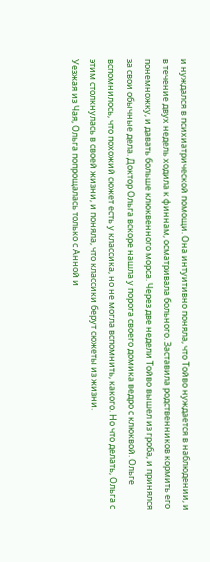и нуждался в психиатрической помощи. Она интуитивно поняла, что Тойво нуждается в наблюдении, и в течение двух недель ходила к финнам, осматривала больного. Заставила родственников кормить его понемножку, и давать больше клюквенного морса. Через две недели Тойво вышел из гроба, и принялся за свои обычные дела. Доктор Ольга вскоре нашла у порога своего домика ведро с клюквой. Ольге вспомнилось, что похожий сюжет есть у классика, но не могла вспомнить, какого. Но что делать, Ольга с этим столкнулась в своей жизни, и поняла, что классики берут сюжеты из жизни.
Уезжая из Чая, Ольга попрощалась только с Анной и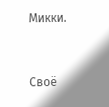Микки.


Своё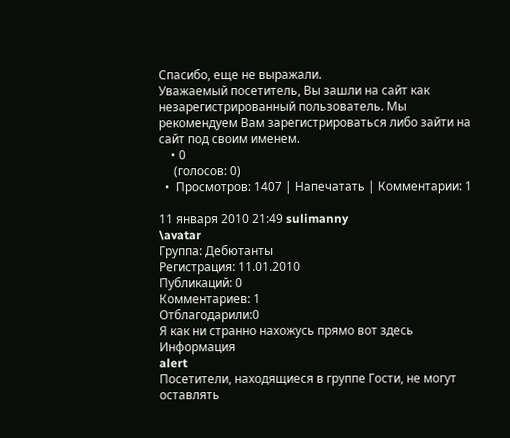Спасибо, еще не выражали.
Уважаемый посетитель, Вы зашли на сайт как незарегистрированный пользователь. Мы рекомендуем Вам зарегистрироваться либо зайти на сайт под своим именем.
    • 0
     (голосов: 0)
  •  Просмотров: 1407 | Напечатать | Комментарии: 1

11 января 2010 21:49 sulimanny
\avatar
Группа: Дебютанты
Регистрация: 11.01.2010
Публикаций: 0
Комментариев: 1
Отблагодарили:0
Я как ни странно нахожусь прямо вот здесь
Информация
alert
Посетители, находящиеся в группе Гости, не могут оставлять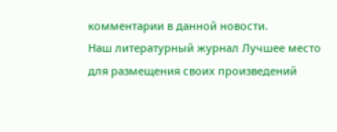комментарии в данной новости.
Наш литературный журнал Лучшее место для размещения своих произведений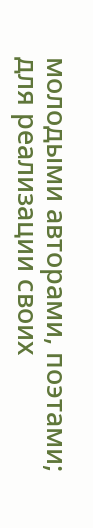молодыми авторами, поэтами; для реализации своих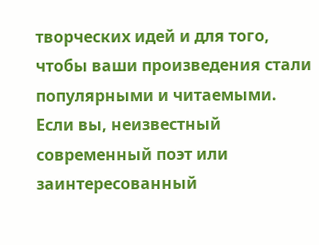творческих идей и для того, чтобы ваши произведения стали популярными и читаемыми. Если вы, неизвестный современный поэт или заинтересованный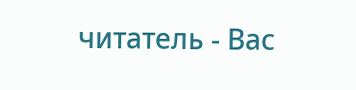читатель - Вас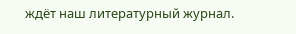ждёт наш литературный журнал.